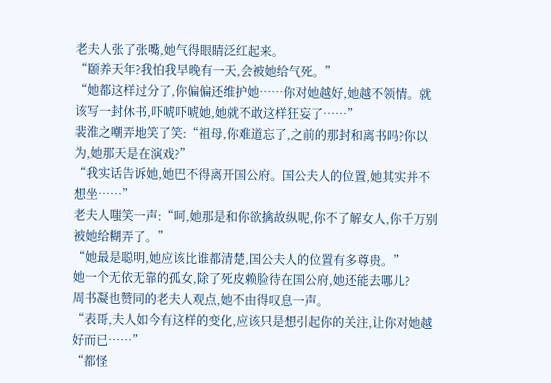老夫人张了张嘴,她气得眼睛泛红起来。
“颐养天年?我怕我早晚有一天,会被她给气死。”
“她都这样过分了,你偏偏还维护她……你对她越好,她越不领情。就该写一封休书,吓唬吓唬她,她就不敢这样狂妄了……”
裴淮之嘲弄地笑了笑:“祖母,你难道忘了,之前的那封和离书吗?你以为,她那天是在演戏?”
“我实话告诉她,她巴不得离开国公府。国公夫人的位置,她其实并不想坐……”
老夫人嗤笑一声:“呵,她那是和你欲擒故纵呢,你不了解女人,你千万别被她给糊弄了。”
“她最是聪明,她应该比谁都清楚,国公夫人的位置有多尊贵。”
她一个无依无靠的孤女,除了死皮赖脸待在国公府,她还能去哪儿?
周书凝也赞同的老夫人观点,她不由得叹息一声。
“表哥,夫人如今有这样的变化,应该只是想引起你的关注,让你对她越好而已……”
“都怪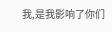我,是我影响了你们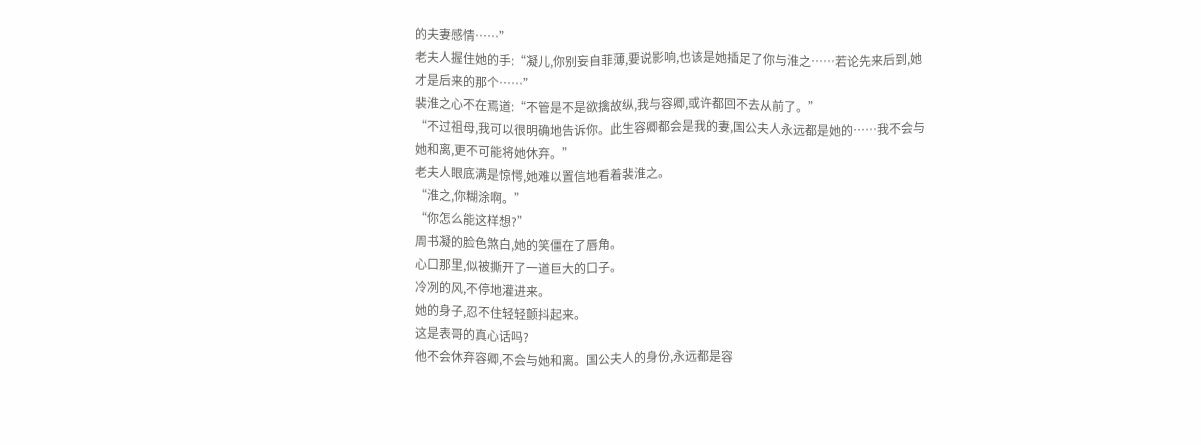的夫妻感情……”
老夫人握住她的手:“凝儿,你别妄自菲薄,要说影响,也该是她插足了你与淮之……若论先来后到,她才是后来的那个……”
裴淮之心不在焉道:“不管是不是欲擒故纵,我与容卿,或许都回不去从前了。”
“不过祖母,我可以很明确地告诉你。此生容卿都会是我的妻,国公夫人永远都是她的……我不会与她和离,更不可能将她休弃。”
老夫人眼底满是惊愕,她难以置信地看着裴淮之。
“淮之,你糊涂啊。”
“你怎么能这样想?”
周书凝的脸色煞白,她的笑僵在了唇角。
心口那里,似被撕开了一道巨大的口子。
冷冽的风,不停地灌进来。
她的身子,忍不住轻轻颤抖起来。
这是表哥的真心话吗?
他不会休弃容卿,不会与她和离。国公夫人的身份,永远都是容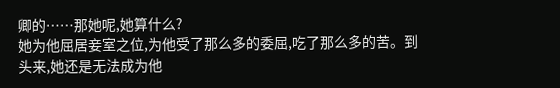卿的……那她呢,她算什么?
她为他屈居妾室之位,为他受了那么多的委屈,吃了那么多的苦。到头来,她还是无法成为他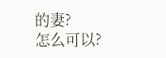的妻?
怎么可以?